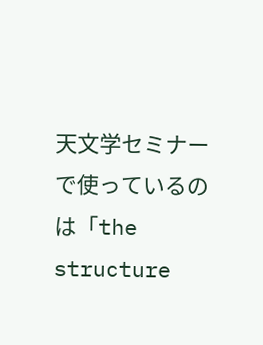天文学セミナーで使っているのは「the structure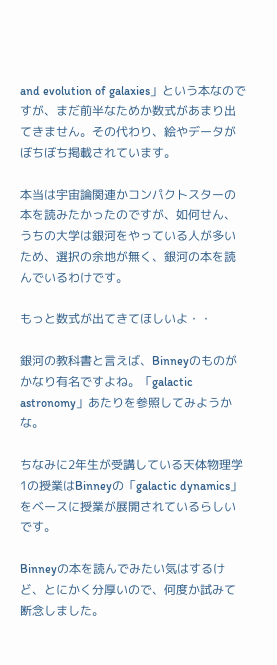and evolution of galaxies」という本なのですが、まだ前半なためか数式があまり出てきません。その代わり、絵やデータがぼちぼち掲載されています。

本当は宇宙論関連かコンパクトスターの本を読みたかったのですが、如何せん、うちの大学は銀河をやっている人が多いため、選択の余地が無く、銀河の本を読んでいるわけです。

もっと数式が出てきてほしいよ・・

銀河の教科書と言えば、Binneyのものがかなり有名ですよね。「galactic astronomy」あたりを参照してみようかな。

ちなみに2年生が受講している天体物理学1の授業はBinneyの「galactic dynamics」をベースに授業が展開されているらしいです。

Binneyの本を読んでみたい気はするけど、とにかく分厚いので、何度か試みて断念しました。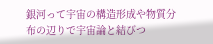銀河って宇宙の構造形成や物質分布の辺りで宇宙論と結びつ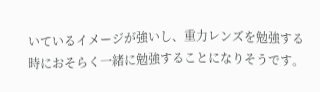いているイメージが強いし、重力レンズを勉強する時におそらく一緒に勉強することになりそうです。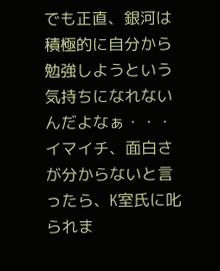でも正直、銀河は積極的に自分から勉強しようという気持ちになれないんだよなぁ・・・イマイチ、面白さが分からないと言ったら、K室氏に叱られま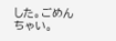した。ごめんちゃい。